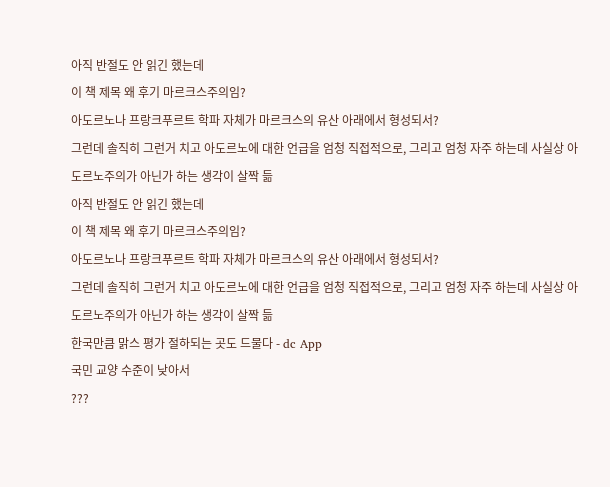아직 반절도 안 읽긴 했는데
이 책 제목 왜 후기 마르크스주의임?
아도르노나 프랑크푸르트 학파 자체가 마르크스의 유산 아래에서 형성되서?
그런데 솔직히 그런거 치고 아도르노에 대한 언급을 엄청 직접적으로, 그리고 엄청 자주 하는데 사실상 아도르노주의가 아닌가 하는 생각이 살짝 듦
아직 반절도 안 읽긴 했는데
이 책 제목 왜 후기 마르크스주의임?
아도르노나 프랑크푸르트 학파 자체가 마르크스의 유산 아래에서 형성되서?
그런데 솔직히 그런거 치고 아도르노에 대한 언급을 엄청 직접적으로, 그리고 엄청 자주 하는데 사실상 아도르노주의가 아닌가 하는 생각이 살짝 듦
한국만큼 맑스 평가 절하되는 곳도 드물다 - dc App
국민 교양 수준이 낮아서
???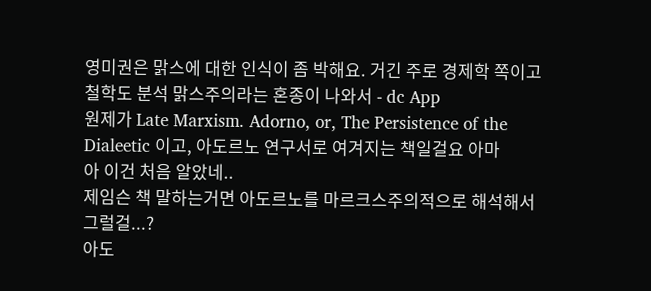영미권은 맑스에 대한 인식이 좀 박해요. 거긴 주로 경제학 쪽이고 철학도 분석 맑스주의라는 혼종이 나와서 - dc App
원제가 Late Marxism. Adorno, or, The Persistence of the Dialeetic 이고, 아도르노 연구서로 여겨지는 책일걸요 아마
아 이건 처음 알았네..
제임슨 책 말하는거면 아도르노를 마르크스주의적으로 해석해서 그럴걸...?
아도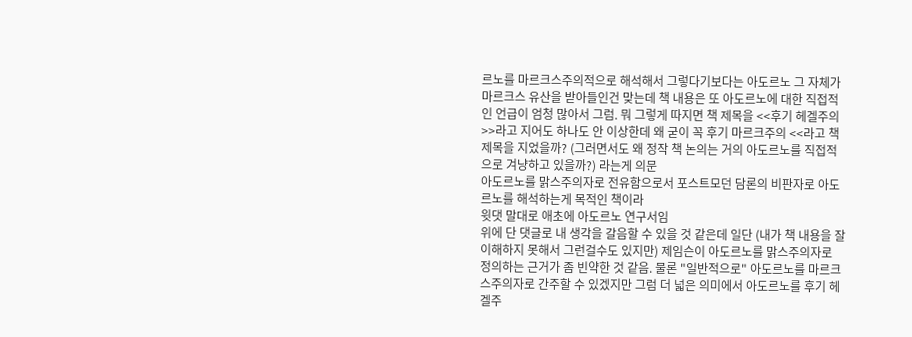르노를 마르크스주의적으로 해석해서 그렇다기보다는 아도르노 그 자체가 마르크스 유산을 받아들인건 맞는데 책 내용은 또 아도르노에 대한 직접적인 언급이 엄청 많아서 그럼. 뭐 그렇게 따지면 책 제목을 <<후기 헤겔주의>>라고 지어도 하나도 안 이상한데 왜 굳이 꼭 후기 마르크주의 <<라고 책 제목을 지었을까? (그러면서도 왜 정작 책 논의는 거의 아도르노를 직접적으로 겨냥하고 있을까?) 라는게 의문
아도르노를 맑스주의자로 전유함으로서 포스트모던 담론의 비판자로 아도르노를 해석하는게 목적인 책이라
윗댓 말대로 애초에 아도르노 연구서임
위에 단 댓글로 내 생각을 갈음할 수 있을 것 같은데 일단 (내가 책 내용을 잘 이해하지 못해서 그런걸수도 있지만) 제임슨이 아도르노를 맑스주의자로 정의하는 근거가 좀 빈약한 것 같음. 물론 "일반적으로" 아도르노를 마르크스주의자로 간주할 수 있겠지만 그럼 더 넓은 의미에서 아도르노를 후기 헤겔주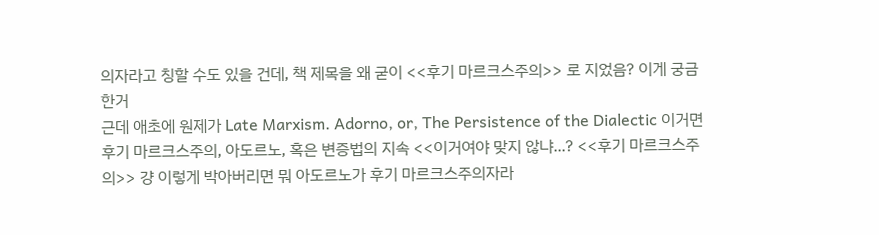의자라고 칭할 수도 있을 건데, 책 제목을 왜 굳이 <<후기 마르크스주의>> 로 지었음? 이게 궁금한거
근데 애초에 원제가 Late Marxism. Adorno, or, The Persistence of the Dialectic 이거면 후기 마르크스주의, 아도르노, 혹은 변증법의 지속 <<이거여야 맞지 않냐...? <<후기 마르크스주의>> 걍 이렇게 박아버리면 뭐 아도르노가 후기 마르크스주의자라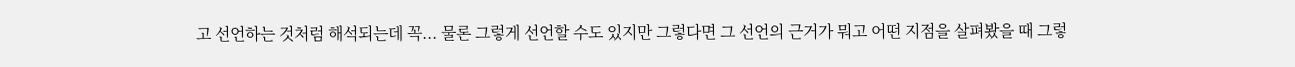고 선언하는 것처럼 해석되는데 꼭... 물론 그렇게 선언할 수도 있지만 그렇다면 그 선언의 근거가 뭐고 어떤 지점을 살펴봤을 때 그렇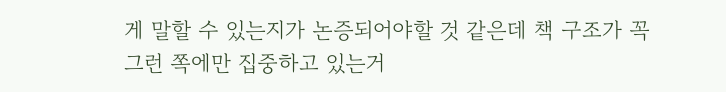게 말할 수 있는지가 논증되어야할 것 같은데 책 구조가 꼭 그런 쪽에만 집중하고 있는거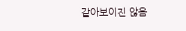같아보이진 않음